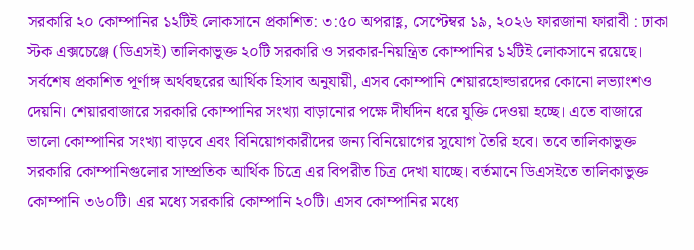সরকারি ২০ কোম্পানির ১২টিই লোকসানে প্রকাশিত: ৩:৫০ অপরাহ্ণ, সেপ্টেম্বর ১৯, ২০২৬ ফারজানা ফারাবী : ঢাকা স্টক এক্সচেঞ্জে (ডিএসই) তালিকাভুক্ত ২০টি সরকারি ও সরকার-নিয়ন্ত্রিত কোম্পানির ১২টিই লোকসানে রয়েছে। সর্বশেষ প্রকাশিত পূর্ণাঙ্গ অর্থবছরের আর্থিক হিসাব অনুযায়ী, এসব কোম্পানি শেয়ারহোল্ডারদের কোনো লভ্যাংশও দেয়নি। শেয়ারবাজারে সরকারি কোম্পানির সংখ্যা বাড়ানোর পক্ষে দীর্ঘদিন ধরে যুক্তি দেওয়া হচ্ছে। এতে বাজারে ভালো কোম্পানির সংখ্যা বাড়বে এবং বিনিয়োগকারীদের জন্য বিনিয়োগের সুযোগ তৈরি হবে। তবে তালিকাভুক্ত সরকারি কোম্পানিগুলোর সাম্প্রতিক আর্থিক চিত্রে এর বিপরীত চিত্র দেখা যাচ্ছে। বর্তমানে ডিএসইতে তালিকাভুক্ত কোম্পানি ৩৬০টি। এর মধ্যে সরকারি কোম্পানি ২০টি। এসব কোম্পানির মধ্যে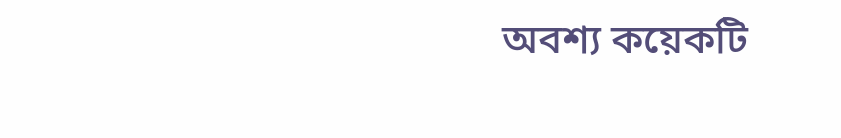অবশ্য কয়েকটি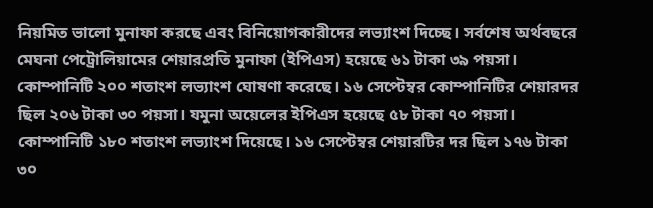নিয়মিত ভালো মুনাফা করছে এবং বিনিয়োগকারীদের লভ্যাংশ দিচ্ছে। সর্বশেষ অর্থবছরে মেঘনা পেট্রোলিয়ামের শেয়ারপ্রতি মুনাফা (ইপিএস) হয়েছে ৬১ টাকা ৩৯ পয়সা। কোম্পানিটি ২০০ শতাংশ লভ্যাংশ ঘোষণা করেছে। ১৬ সেপ্টেম্বর কোম্পানিটির শেয়ারদর ছিল ২০৬ টাকা ৩০ পয়সা। যমুনা অয়েলের ইপিএস হয়েছে ৫৮ টাকা ৭০ পয়সা। কোম্পানিটি ১৮০ শতাংশ লভ্যাংশ দিয়েছে। ১৬ সেপ্টেম্বর শেয়ারটির দর ছিল ১৭৬ টাকা ৩০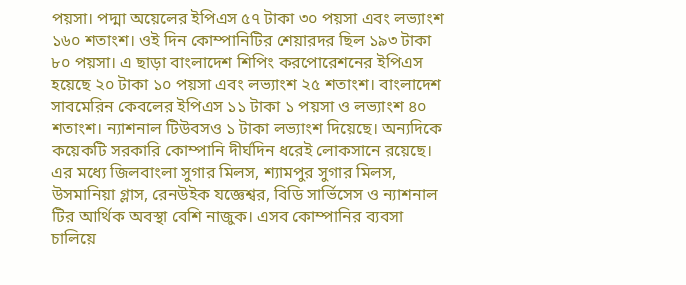পয়সা। পদ্মা অয়েলের ইপিএস ৫৭ টাকা ৩০ পয়সা এবং লভ্যাংশ ১৬০ শতাংশ। ওই দিন কোম্পানিটির শেয়ারদর ছিল ১৯৩ টাকা ৮০ পয়সা। এ ছাড়া বাংলাদেশ শিপিং করপোরেশনের ইপিএস হয়েছে ২০ টাকা ১০ পয়সা এবং লভ্যাংশ ২৫ শতাংশ। বাংলাদেশ সাবমেরিন কেবলের ইপিএস ১১ টাকা ১ পয়সা ও লভ্যাংশ ৪০ শতাংশ। ন্যাশনাল টিউবসও ১ টাকা লভ্যাংশ দিয়েছে। অন্যদিকে কয়েকটি সরকারি কোম্পানি দীর্ঘদিন ধরেই লোকসানে রয়েছে। এর মধ্যে জিলবাংলা সুগার মিলস, শ্যামপুর সুগার মিলস, উসমানিয়া গ্লাস, রেনউইক যজ্ঞেশ্বর, বিডি সার্ভিসেস ও ন্যাশনাল টির আর্থিক অবস্থা বেশি নাজুক। এসব কোম্পানির ব্যবসা চালিয়ে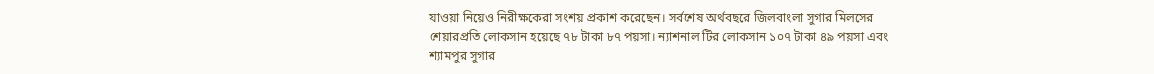যাওয়া নিয়েও নিরীক্ষকেরা সংশয় প্রকাশ করেছেন। সর্বশেষ অর্থবছরে জিলবাংলা সুগার মিলসের শেয়ারপ্রতি লোকসান হয়েছে ৭৮ টাকা ৮৭ পয়সা। ন্যাশনাল টির লোকসান ১০৭ টাকা ৪৯ পয়সা এবং শ্যামপুর সুগার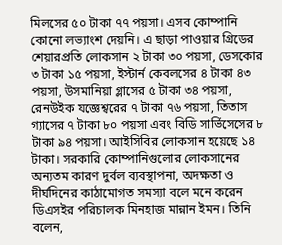মিলসের ৫০ টাকা ৭৭ পয়সা। এসব কোম্পানি কোনো লভ্যাংশ দেয়নি। এ ছাড়া পাওয়ার গ্রিডের শেয়ারপ্রতি লোকসান ২ টাকা ৩০ পয়সা, ডেসকোর ৩ টাকা ১৫ পয়সা, ইস্টার্ন কেবলসের ৪ টাকা ৪৩ পয়সা, উসমানিয়া গ্লাসের ৫ টাকা ৩৪ পয়সা, রেনউইক যজ্ঞেশ্বরের ৭ টাকা ৭৬ পয়সা, তিতাস গ্যাসের ৭ টাকা ৮০ পয়সা এবং বিডি সার্ভিসেসের ৮ টাকা ৯৪ পয়সা। আইসিবির লোকসান হয়েছে ১৪ টাকা। সরকারি কোম্পানিগুলোর লোকসানের অন্যতম কারণ দুর্বল ব্যবস্থাপনা, অদক্ষতা ও দীর্ঘদিনের কাঠামোগত সমস্যা বলে মনে করেন ডিএসইর পরিচালক মিনহাজ মান্নান ইমন। তিনি বলেন,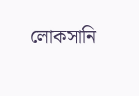লোকসানি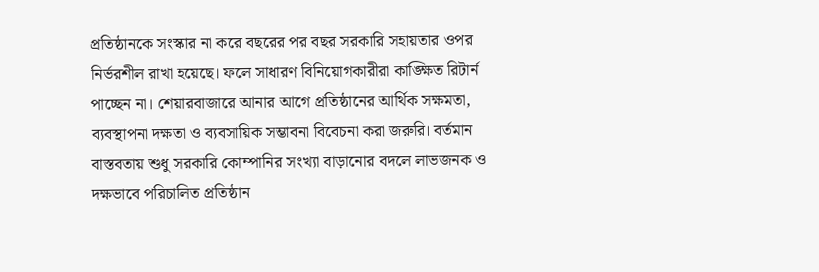প্রতিষ্ঠানকে সংস্কার না করে বছরের পর বছর সরকারি সহায়তার ওপর নির্ভরশীল রাখা হয়েছে। ফলে সাধারণ বিনিয়োগকারীরা কাঙ্ক্ষিত রিটার্ন পাচ্ছেন না। শেয়ারবাজারে আনার আগে প্রতিষ্ঠানের আর্থিক সক্ষমতা, ব্যবস্থাপনা দক্ষতা ও ব্যবসায়িক সম্ভাবনা বিবেচনা করা জরুরি। বর্তমান বাস্তবতায় শুধু সরকারি কোম্পানির সংখ্যা বাড়ানোর বদলে লাভজনক ও দক্ষভাবে পরিচালিত প্রতিষ্ঠান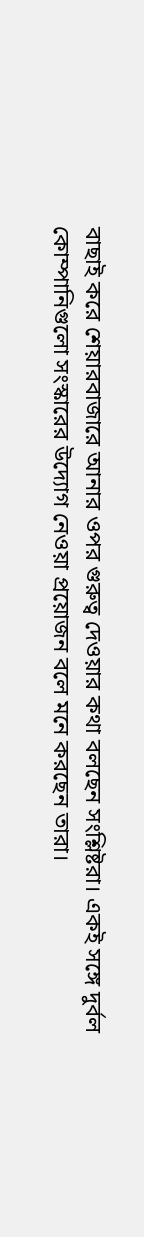বাছাই করে শেয়ারবাজারে আনার ওপর গুরুত্ব দেওয়ার কথা বলছেন সংশ্লিষ্টরা। একই সঙ্গে দুর্বল কোম্পানিগুলো সংস্কারের উদ্যোগ নেওয়া প্রয়োজন বলে মনে করছেন তারা।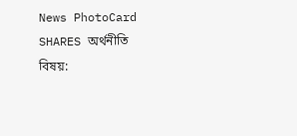News PhotoCard SHARES অর্থনীতি বিষয়: